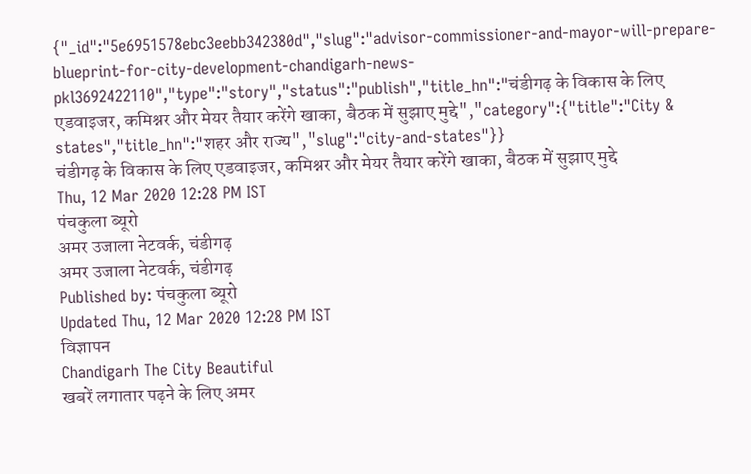{"_id":"5e6951578ebc3eebb342380d","slug":"advisor-commissioner-and-mayor-will-prepare-blueprint-for-city-development-chandigarh-news-pkl3692422110","type":"story","status":"publish","title_hn":"चंडीगढ़ के विकास के लिए एडवाइजर, कमिश्नर और मेयर तैयार करेंगे खाका, बैठक में सुझाए मुद्दे","category":{"title":"City & states","title_hn":"शहर और राज्य","slug":"city-and-states"}}
चंडीगढ़ के विकास के लिए एडवाइजर, कमिश्नर और मेयर तैयार करेंगे खाका, बैठक में सुझाए मुद्दे
Thu, 12 Mar 2020 12:28 PM IST
पंचकुला ब्यूरो
अमर उजाला नेटवर्क, चंडीगढ़
अमर उजाला नेटवर्क, चंडीगढ़
Published by: पंचकुला ब्यूरो
Updated Thu, 12 Mar 2020 12:28 PM IST
विज्ञापन
Chandigarh The City Beautiful
खबरें लगातार पढ़ने के लिए अमर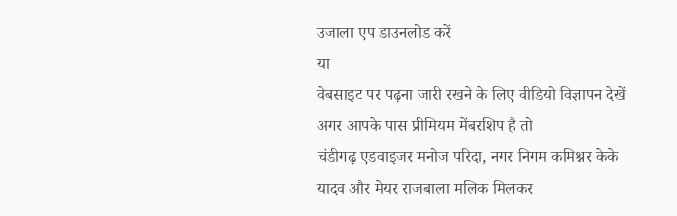उजाला एप डाउनलोड करें
या
वेबसाइट पर पढ़ना जारी रखने के लिए वीडियो विज्ञापन देखें
अगर आपके पास प्रीमियम मेंबरशिप है तो
चंडीगढ़ एडवाइजर मनोज परिदा, नगर निगम कमिश्नर केके यादव और मेयर राजबाला मलिक मिलकर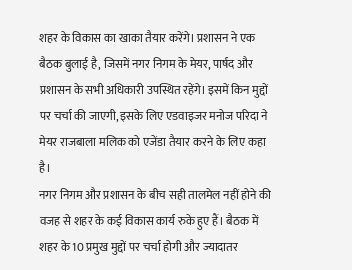शहर के विकास का खाका तैयार करेंगे। प्रशासन ने एक बैठक बुलाई है, जिसमें नगर निगम के मेयर, पार्षद और प्रशासन के सभी अधिकारी उपस्थित रहेंगे। इसमें किन मुद्दों पर चर्चा की जाएगी, इसके लिए एडवाइजर मनोज परिदा ने मेयर राजबाला मलिक को एजेंडा तैयार करने के लिए कहा है।
नगर निगम और प्रशासन के बीच सही तालमेल नहीं होने की वजह से शहर के कई विकास कार्य रुके हुए हैं। बैठक में शहर के 10 प्रमुख मुद्दों पर चर्चा होगी और ज्यादातर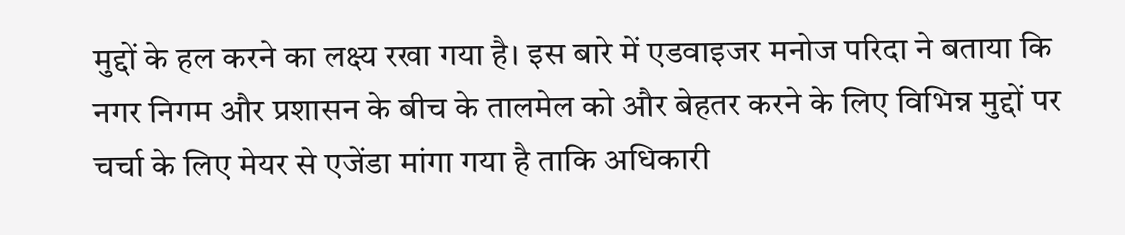मुद्दों के हल करने का लक्ष्य रखा गया है। इस बारे में एडवाइजर मनोज परिदा ने बताया कि नगर निगम और प्रशासन के बीच के तालमेल को और बेहतर करने के लिए विभिन्न मुद्दों पर चर्चा के लिए मेयर से एजेंडा मांगा गया है ताकि अधिकारी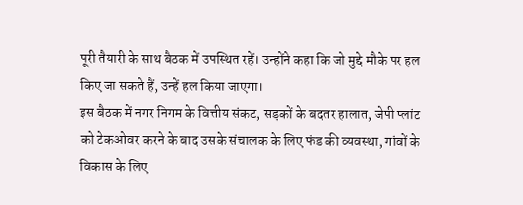पूरी तैयारी के साथ बैठक में उपस्थित रहें। उन्होंने कहा कि जो मुद्दे मौके पर हल किए जा सकते हैं, उन्हें हल किया जाएगा।
इस बैठक में नगर निगम के वित्तीय संकट, सड़कों के बदतर हालात, जेपी प्लांट को टेकओवर करने के बाद उसके संचालक के लिए फंड की व्यवस्था, गांवों के विकास के लिए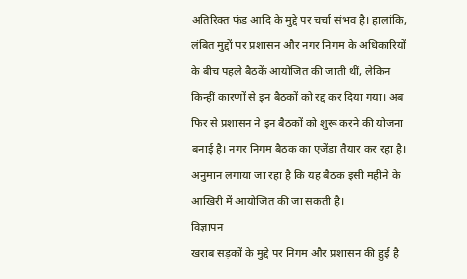अतिरिक्त फंड आदि के मुद्दे पर चर्चा संभव है। हालांकि, लंबित मुद्दों पर प्रशासन और नगर निगम के अधिकारियों के बीच पहले बैठकें आयोजित की जाती थीं, लेकिन किन्हीं कारणों से इन बैठकों को रद्द कर दिया गया। अब फिर से प्रशासन ने इन बैठकों को शुरू करने की योजना बनाई है। नगर निगम बैठक का एजेंडा तैयार कर रहा है। अनुमान लगाया जा रहा है कि यह बैठक इसी महीने के आखिरी में आयोजित की जा सकती है।
विज्ञापन
खराब सड़कों के मुद्दे पर निगम और प्रशासन की हुई है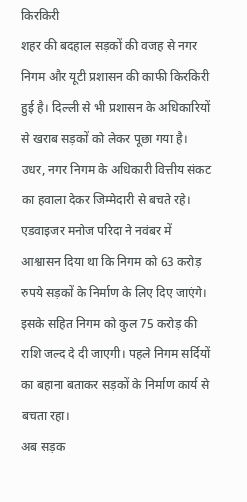किरकिरी
शहर की बदहाल सड़कों की वजह से नगर निगम और यूटी प्रशासन की काफी किरकिरी हुई है। दिल्ली से भी प्रशासन के अधिकारियों से खराब सड़कों को लेकर पूछा गया है। उधर, नगर निगम के अधिकारी वित्तीय संकट का हवाला देकर जिम्मेदारी से बचते रहे। एडवाइजर मनोज परिदा ने नवंबर में आश्वासन दिया था कि निगम को 63 करोड़ रुपये सड़कों के निर्माण के लिए दिए जाएंगे। इसके सहित निगम को कुल 75 करोड़ की राशि जल्द दे दी जाएगी। पहले निगम सर्दियों का बहाना बताकर सड़कों के निर्माण कार्य से बचता रहा।
अब सड़क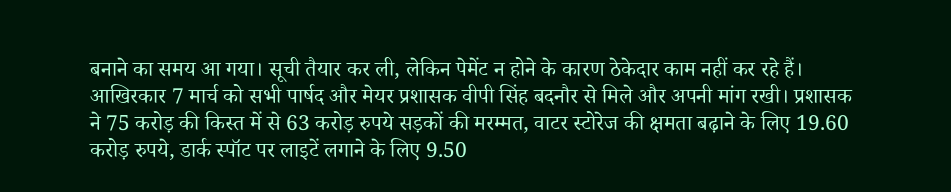बनाने का समय आ गया। सूची तैयार कर ली, लेकिन पेमेंट न होने के कारण ठेकेदार काम नहीं कर रहे हैं। आखिरकार 7 मार्च को सभी पार्षद और मेयर प्रशासक वीपी सिंह बदनौर से मिले और अपनी मांग रखी। प्रशासक ने 75 करोड़ की किस्त में से 63 करोड़ रुपये सड़कों की मरम्मत, वाटर स्टोरेज की क्षमता बढ़ाने के लिए 19.60 करोड़ रुपये, डार्क स्पॉट पर लाइटें लगाने के लिए 9.50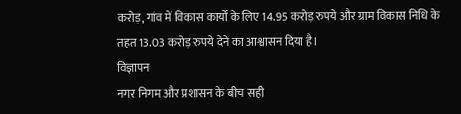करोड़, गांव में विकास कार्यों के लिए 14.95 करोड़ रुपये और ग्राम विकास निधि के तहत 13.03 करोड़ रुपये देने का आश्वासन दिया है।
विज्ञापन
नगर निगम और प्रशासन के बीच सही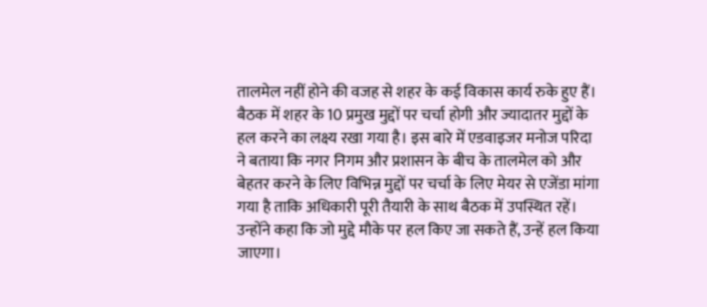तालमेल नहीं होने की वजह से शहर के कई विकास कार्य रुके हुए हैं। बैठक में शहर के 10 प्रमुख मुद्दों पर चर्चा होगी और ज्यादातर मुद्दों के हल करने का लक्ष्य रखा गया है। इस बारे में एडवाइजर मनोज परिदा ने बताया कि नगर निगम और प्रशासन के बीच के तालमेल को और बेहतर करने के लिए विभिन्न मुद्दों पर चर्चा के लिए मेयर से एजेंडा मांगा गया है ताकि अधिकारी पूरी तैयारी के साथ बैठक में उपस्थित रहें। उन्होंने कहा कि जो मुद्दे मौके पर हल किए जा सकते हैं, उन्हें हल किया जाएगा।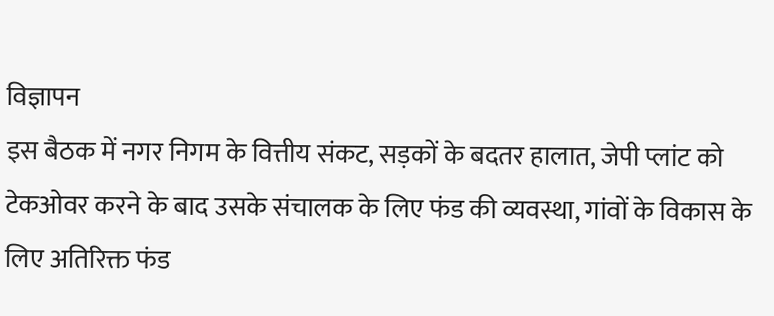विज्ञापन
इस बैठक में नगर निगम के वित्तीय संकट, सड़कों के बदतर हालात, जेपी प्लांट को टेकओवर करने के बाद उसके संचालक के लिए फंड की व्यवस्था, गांवों के विकास के लिए अतिरिक्त फंड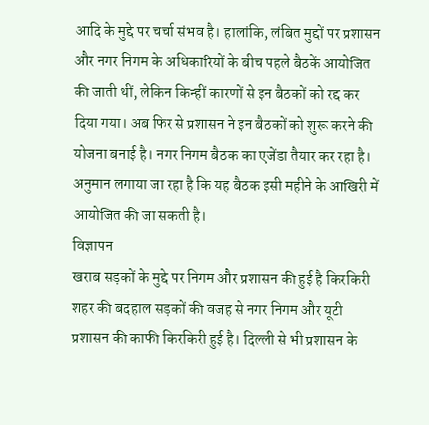आदि के मुद्दे पर चर्चा संभव है। हालांकि, लंबित मुद्दों पर प्रशासन और नगर निगम के अधिकारियों के बीच पहले बैठकें आयोजित की जाती थीं, लेकिन किन्हीं कारणों से इन बैठकों को रद्द कर दिया गया। अब फिर से प्रशासन ने इन बैठकों को शुरू करने की योजना बनाई है। नगर निगम बैठक का एजेंडा तैयार कर रहा है। अनुमान लगाया जा रहा है कि यह बैठक इसी महीने के आखिरी में आयोजित की जा सकती है।
विज्ञापन
खराब सड़कों के मुद्दे पर निगम और प्रशासन की हुई है किरकिरी
शहर की बदहाल सड़कों की वजह से नगर निगम और यूटी प्रशासन की काफी किरकिरी हुई है। दिल्ली से भी प्रशासन के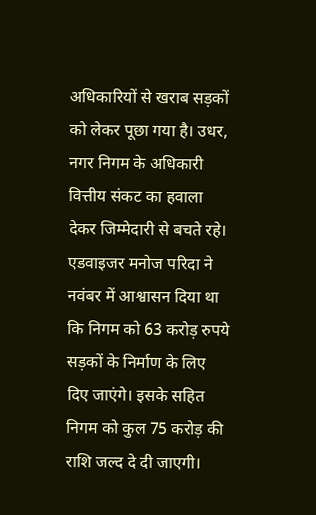अधिकारियों से खराब सड़कों को लेकर पूछा गया है। उधर, नगर निगम के अधिकारी वित्तीय संकट का हवाला देकर जिम्मेदारी से बचते रहे। एडवाइजर मनोज परिदा ने नवंबर में आश्वासन दिया था कि निगम को 63 करोड़ रुपये सड़कों के निर्माण के लिए दिए जाएंगे। इसके सहित निगम को कुल 75 करोड़ की राशि जल्द दे दी जाएगी।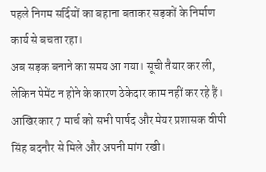पहले निगम सर्दियों का बहाना बताकर सड़कों के निर्माण कार्य से बचता रहा।
अब सड़क बनाने का समय आ गया। सूची तैयार कर ली, लेकिन पेमेंट न होने के कारण ठेकेदार काम नहीं कर रहे हैं। आखिरकार 7 मार्च को सभी पार्षद और मेयर प्रशासक वीपी सिंह बदनौर से मिले और अपनी मांग रखी।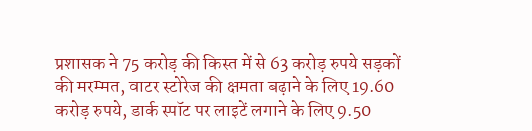प्रशासक ने 75 करोड़ की किस्त में से 63 करोड़ रुपये सड़कों की मरम्मत, वाटर स्टोरेज की क्षमता बढ़ाने के लिए 19.60 करोड़ रुपये, डार्क स्पॉट पर लाइटें लगाने के लिए 9.50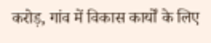करोड़, गांव में विकास कार्यों के लिए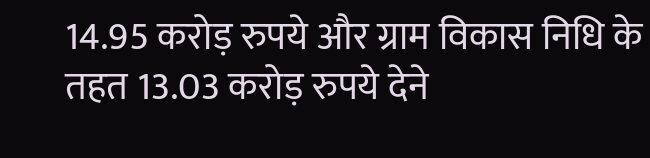14.95 करोड़ रुपये और ग्राम विकास निधि के तहत 13.03 करोड़ रुपये देने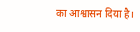का आश्वासन दिया है।